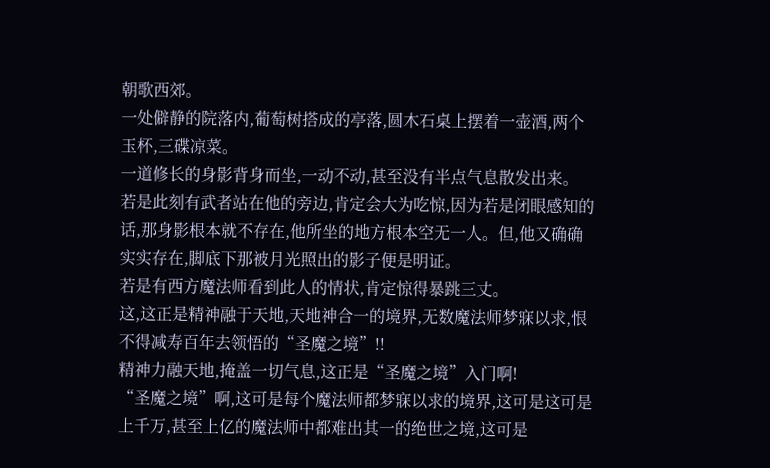朝歌西郊。
一处僻静的院落内,葡萄树搭成的亭落,圆木石桌上摆着一壶酒,两个玉杯,三碟凉菜。
一道修长的身影背身而坐,一动不动,甚至没有半点气息散发出来。
若是此刻有武者站在他的旁边,肯定会大为吃惊,因为若是闭眼感知的话,那身影根本就不存在,他所坐的地方根本空无一人。但,他又确确实实存在,脚底下那被月光照出的影子便是明证。
若是有西方魔法师看到此人的情状,肯定惊得暴跳三丈。
这,这正是精神融于天地,天地神合一的境界,无数魔法师梦寐以求,恨不得减寿百年去领悟的“圣魔之境”!!
精神力融天地,掩盖一切气息,这正是“圣魔之境”入门啊!
“圣魔之境”啊,这可是每个魔法师都梦寐以求的境界,这可是这可是上千万,甚至上亿的魔法师中都难出其一的绝世之境,这可是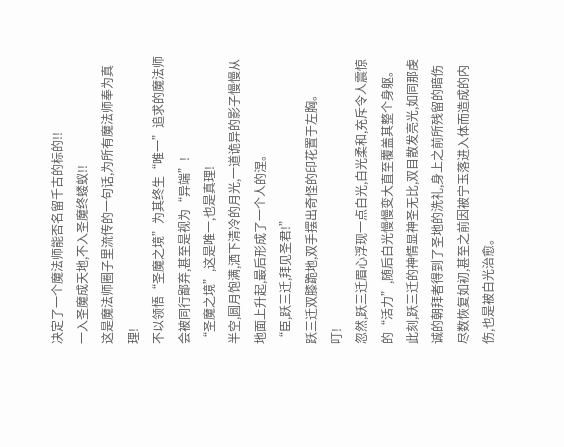决定了一个魔法师能否名留千古的标的!!
一入圣魔成天地,不入圣魔终蝼蚁!!
这是魔法师圈子里流传的一句话,为所有魔法师奉为真理!
不以领悟“圣魔之境”为其终生“唯一”追求的魔法师会被同行鄙弃,甚至是视为“异端”!
“圣魔之境”,这是唯一,也是真理!
半空,圆月饱满,洒下清冷的月光,一道诡异的影子慢慢从地面上升起,最后形成了一个人的涅。
“臣,跃三迁,拜见圣君!”
跃三迁双膝跪地,双手摆出奇怪的印花置于左胸。
叮!
忽然,跃三迁眉心浮现一点白光,白光柔和,充斥令人震惊的“活力”,随后白光慢慢变大直至覆盖其整个身躯。
此刻,跃三迁的神情显神圣无比,双目散发亮光,如同那虔诚的朝拜者得到了圣地的洗礼,身上之前所残留的暗伤尽数恢复如初,甚至之前因被宁玉落进入体而造成的内伤,也是被白光治愈。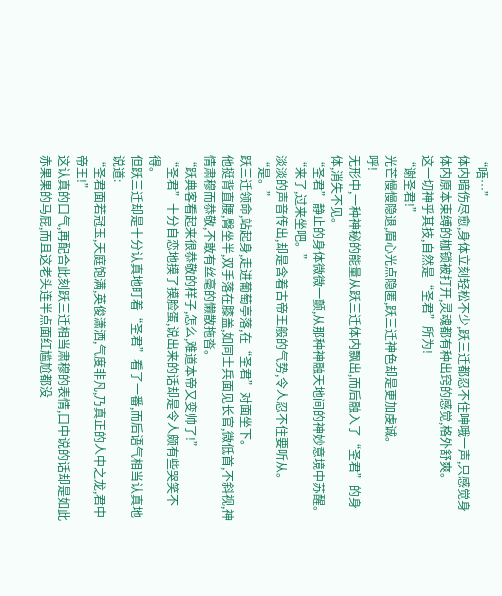“唔…”
体内暗伤尽愈,身体立刻轻松不少,跃三迁都忍不住呻哦一声,只感觉身体内原本束缚的枷锁被打开,灵魂都有种出窍的感觉,格外舒爽。
这一切神乎其技,自然是“圣君”所为!
“谢圣君!”
光芒慢慢隐退,眉心光点隐匿,跃三迁神色却是更加虔诚。
呼!
无形中,一种神秘的能量从跃三迁体内飘出,而后融入了“圣君”的身体,消失不见。
“圣君”静止的身体微微一颤,从那种神融天地间的神妙意境中苏醒。
“来了,过来坐吧。”
淡淡的声音传出,却是含着古帝王般的气势,令人忍不住要听从。
“是。”
跃三迁领命,站起身,走进葡萄亭落,在“圣君”对面坐下。
他挺背直腰,臀坐半,双手落在膝盖,如同士兵面见长官,微低首,不斜视,神情肃穆而恭敬,不敢有丝毫的懒散拖沓。
“跃典客看起来很恭敬的样子,怎么,难道本帝又变帅了!”
“圣君”十分自恋地摸了摸脸蛋,说出来的话却是令人颇有些哭笑不得。
但跃三迁却是十分认真地盯着“圣君”看了一番,而后语气相当认真地说道:
“圣君面若冠玉,天庭饱满,英俊潇洒,气度非凡,乃真正的人中之龙,君中帝王!”
这认真的口气,再配合此刻跃三迁相当肃穆的表情,口中说的话却是如此赤果果的马屁,而且这老头连半点面红尴尬都没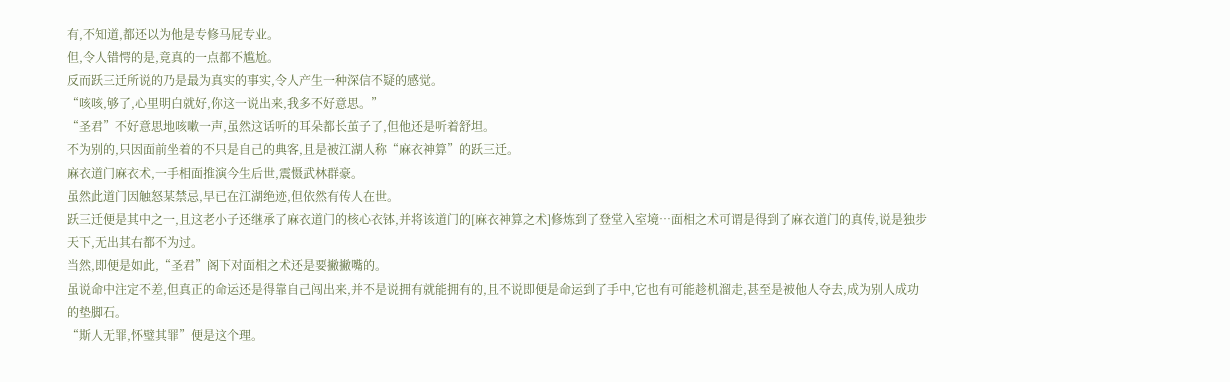有,不知道,都还以为他是专修马屁专业。
但,令人错愕的是,竟真的一点都不尴尬。
反而跃三迁所说的乃是最为真实的事实,令人产生一种深信不疑的感觉。
“咳咳,够了,心里明白就好,你这一说出来,我多不好意思。”
“圣君”不好意思地咳嗽一声,虽然这话听的耳朵都长茧子了,但他还是听着舒坦。
不为别的,只因面前坐着的不只是自己的典客,且是被江湖人称“麻衣神算”的跃三迁。
麻衣道门麻衣术,一手相面推演今生后世,震慑武林群豪。
虽然此道门因触怒某禁忌,早已在江湖绝迹,但依然有传人在世。
跃三迁便是其中之一,且这老小子还继承了麻衣道门的核心衣钵,并将该道门的[麻衣神算之术]修炼到了登堂入室境…面相之术可谓是得到了麻衣道门的真传,说是独步天下,无出其右都不为过。
当然,即便是如此,“圣君”阁下对面相之术还是要撇撇嘴的。
虽说命中注定不差,但真正的命运还是得靠自己闯出来,并不是说拥有就能拥有的,且不说即便是命运到了手中,它也有可能趁机溜走,甚至是被他人夺去,成为别人成功的垫脚石。
“斯人无罪,怀璧其罪”便是这个理。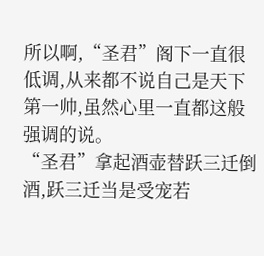所以啊,“圣君”阁下一直很低调,从来都不说自己是天下第一帅,虽然心里一直都这般强调的说。
“圣君”拿起酒壶替跃三迁倒酒,跃三迁当是受宠若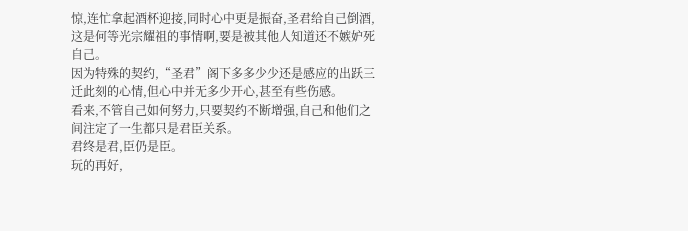惊,连忙拿起酒杯迎接,同时心中更是振奋,圣君给自己倒酒,这是何等光宗耀祖的事情啊,要是被其他人知道还不嫉妒死自己。
因为特殊的契约,“圣君”阁下多多少少还是感应的出跃三迁此刻的心情,但心中并无多少开心,甚至有些伤感。
看来,不管自己如何努力,只要契约不断增强,自己和他们之间注定了一生都只是君臣关系。
君终是君,臣仍是臣。
玩的再好,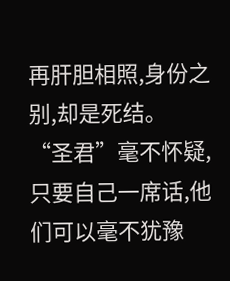再肝胆相照,身份之别,却是死结。
“圣君”毫不怀疑,只要自己一席话,他们可以毫不犹豫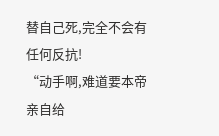替自己死,完全不会有任何反抗!
“动手啊,难道要本帝亲自给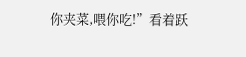你夹菜,喂你吃!”看着跃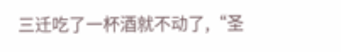三迁吃了一杯酒就不动了,“圣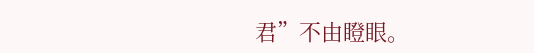君”不由瞪眼。